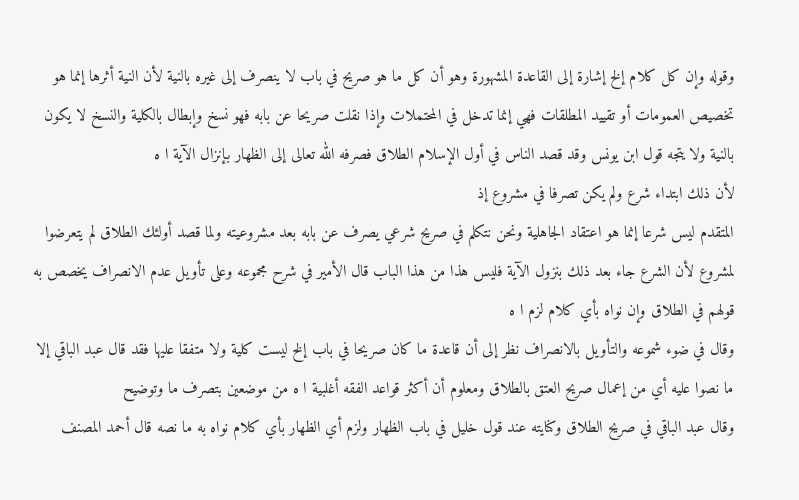وقوله وإن كل كلام إلخ إشارة إلى القاعدة المشهورة وهو أن كل ما هو صريح في باب لا ينصرف إلى غيره بالنية لأن النية أثرها إنما هو تخصيص العمومات أو تقييد المطلقات فهي إنما تدخل في المحتملات وإذا نقلت صريحا عن بابه فهو نسخ وإبطال بالكلية والنسخ لا يكون بالنية ولا يتجه قول ابن يونس وقد قصد الناس في أول الإسلام الطلاق فصرفه الله تعالى إلى الظهار بإنزال الآية ا ه
لأن ذلك ابتداء شرع ولم يكن تصرفا في مشروع إذ
المتقدم ليس شرعا إنما هو اعتقاد الجاهلية ونحن نتكلم في صريح شرعي يصرف عن بابه بعد مشروعيته ولما قصد أولئك الطلاق لم يتعرضوا لمشروع لأن الشرع جاء بعد ذلك بنزول الآية فليس هذا من هذا الباب قال الأمير في شرح مجموعه وعلى تأويل عدم الانصراف يخصص به قولهم في الطلاق وإن نواه بأي كلام لزم ا ه
وقال في ضوء شموعه والتأويل بالانصراف نظر إلى أن قاعدة ما كان صريحا في باب إلخ ليست كلية ولا متفقا عليها فقد قال عبد الباقي إلا ما نصوا عليه أي من إعمال صريح العتق بالطلاق ومعلوم أن أكثر قواعد الفقه أغلبية ا ه من موضعين بتصرف ما وتوضيح
وقال عبد الباقي في صريح الطلاق وكنايته عند قول خليل في باب الظهار ولزم أي الظهار بأي كلام نواه به ما نصه قال أحمد المصنف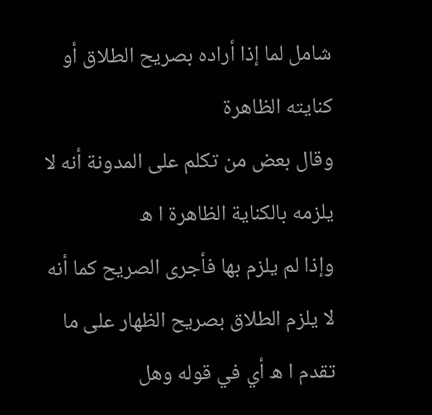شامل لما إذا أراده بصريح الطلاق أو كنايته الظاهرة
وقال بعض من تكلم على المدونة أنه لا يلزمه بالكناية الظاهرة ا ه
وإذا لم يلزم بها فأجرى الصريح كما أنه لا يلزم الطلاق بصريح الظهار على ما تقدم ا ه أي في قوله وهل